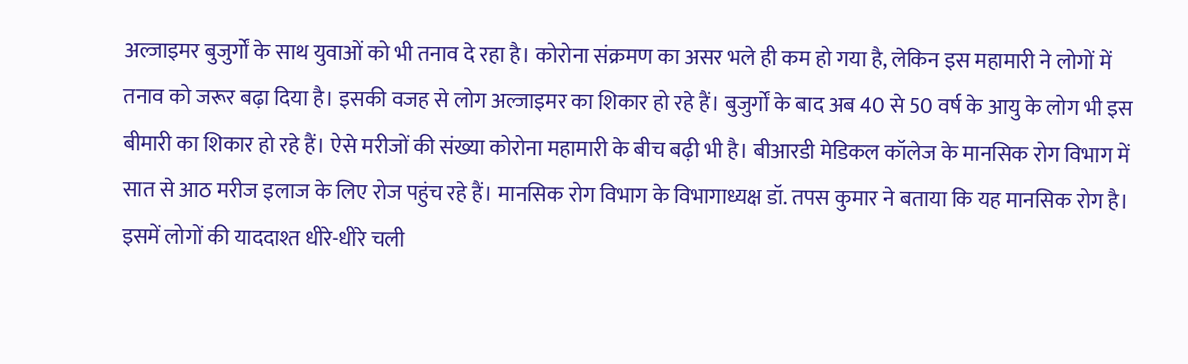अल्जाइमर बुजुर्गों के साथ युवाओं को भी तनाव दे रहा है। कोरोना संक्रमण का असर भले ही कम हो गया है, लेकिन इस महामारी ने लोगों में तनाव को जरूर बढ़ा दिया है। इसकी वजह से लोग अल्जाइमर का शिकार हो रहे हैं। बुजुर्गों के बाद अब 40 से 50 वर्ष के आयु के लोग भी इस बीमारी का शिकार हो रहे हैं। ऐसे मरीजों की संख्या कोरोना महामारी के बीच बढ़ी भी है। बीआरडी मेडिकल कॉलेज के मानसिक रोग विभाग में सात से आठ मरीज इलाज के लिए रोज पहुंच रहे हैं। मानसिक रोग विभाग के विभागाध्यक्ष डॉ. तपस कुमार ने बताया कि यह मानसिक रोग है। इसमें लोगों की याददाश्त धीरे-धीरे चली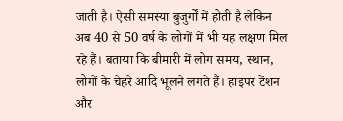जाती है। ऐसी समस्या बुजुर्गों में होती है लेकिन अब 40 से 50 वर्ष के लोगों में भी यह लक्षण मिल रहे हैं। बताया कि बीमारी में लोग समय, स्थान, लोगों के चेहरे आदि भूलने लगते हैं। हाइपर टेंशन और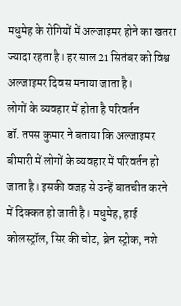मधुमेह के रोगियों में अल्जाइमर होने का खतरा ज्यादा रहता है। हर साल 21 सितंबर को विश्व अल्जाइमर दिवस मनाया जाता है।
लोगों के व्यवहार में होता है परिवर्तन
डॉ. तपस कुमार ने बताया कि अल्जाइमर बीमारी में लोगों के व्यवहार में परिवर्तन हो जाता है। इसकी वजह से उन्हें बातचीत करने में दिक्कत हो जाती है। मधुमेह, हाई कोलस्ट्रॉल, सिर की चोट, ब्रेन स्ट्रोक, नशे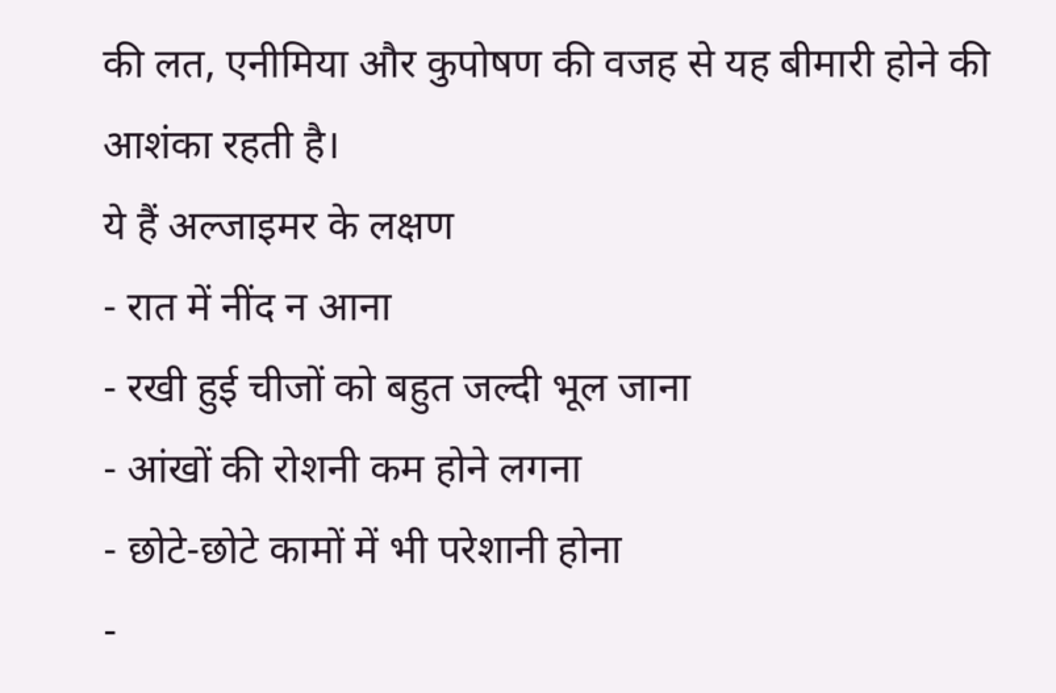की लत, एनीमिया और कुपोषण की वजह से यह बीमारी होने की आशंका रहती है।
ये हैं अल्जाइमर के लक्षण
- रात में नींद न आना
- रखी हुई चीजों को बहुत जल्दी भूल जाना
- आंखों की रोशनी कम होने लगना
- छोटे-छोटे कामों में भी परेशानी होना
-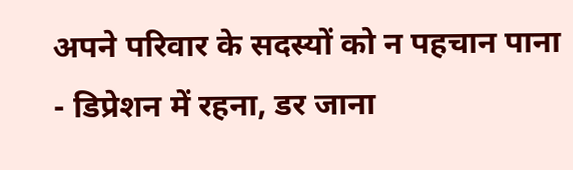अपने परिवार के सदस्यों को न पहचान पाना
- डिप्रेशन में रहना, डर जाना